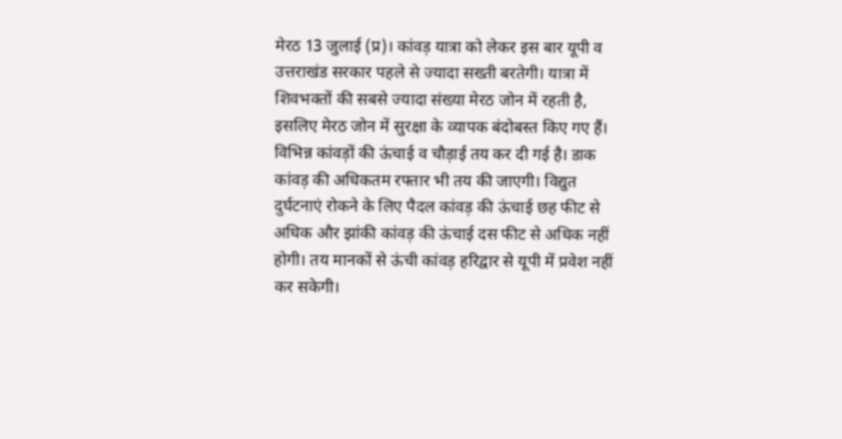मेरठ 13 जुलाई (प्र)। कांवड़ यात्रा को लेकर इस बार यूपी व उत्तराखंड सरकार पहले से ज्यादा सख्ती बरतेगी। यात्रा में शिवभक्तों की सबसे ज्यादा संख्या मेरठ जोन में रहती है, इसलिए मेरठ जोन में सुरक्षा के व्यापक बंदोबस्त किए गए हैं। विभिन्न कांवड़ों की ऊंचाई व चौड़ाई तय कर दी गई है। डाक कांवड़ की अधिकतम रफ्तार भी तय की जाएगी। विद्युत दुर्घटनाएं रोकने के लिए पैदल कांवड़ की ऊंचाई छह फीट से अधिक और झांकी कांवड़ की ऊंचाई दस फीट से अधिक नहीं होगी। तय मानकों से ऊंची कांवड़ हरिद्वार से यूपी में प्रवेश नहीं कर सकेगी।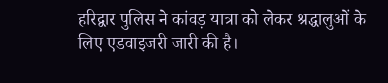हरिद्वार पुलिस ने कांवड़ यात्रा को लेकर श्रद्धालुओं के लिए एडवाइजरी जारी की है।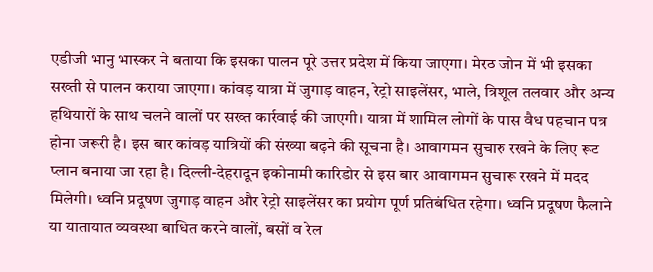एडीजी भानु भास्कर ने बताया कि इसका पालन पूरे उत्तर प्रदेश में किया जाएगा। मेरठ जोन में भी इसका सख्ती से पालन कराया जाएगा। कांवड़ यात्रा में जुगाड़ वाहन, रेट्रो साइलेंसर, भाले, त्रिशूल तलवार और अन्य हथियारों के साथ चलने वालों पर सख्त कार्रवाई की जाएगी। यात्रा में शामिल लोगों के पास वैध पहचान पत्र होना जरूरी है। इस बार कांवड़ यात्रियों की संख्या बढ़ने की सूचना है। आवागमन सुचारु रखने के लिए रूट प्लान बनाया जा रहा है। दिल्ली-देहरादून इकोनामी कारिडोर से इस बार आवागमन सुचारू रखने में मदद मिलेगी। ध्वनि प्रदूषण जुगाड़ वाहन और रेट्रो साइलेंसर का प्रयोग पूर्ण प्रतिबंधित रहेगा। ध्वनि प्रदूषण फैलाने या यातायात व्यवस्था बाधित करने वालों, बसों व रेल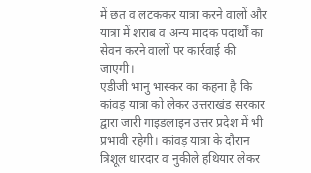में छत व लटककर यात्रा करने वालों और यात्रा में शराब व अन्य मादक पदार्थों का सेवन करने वालों पर कार्रवाई की जाएगी।
एडीजी भानु भास्कर का कहना है कि कांवड़ यात्रा को लेकर उत्तराखंड सरकार द्वारा जारी गाइडलाइन उत्तर प्रदेश में भी प्रभावी रहेगी। कांवड़ यात्रा के दौरान त्रिशूल धारदार व नुकीले हथियार लेकर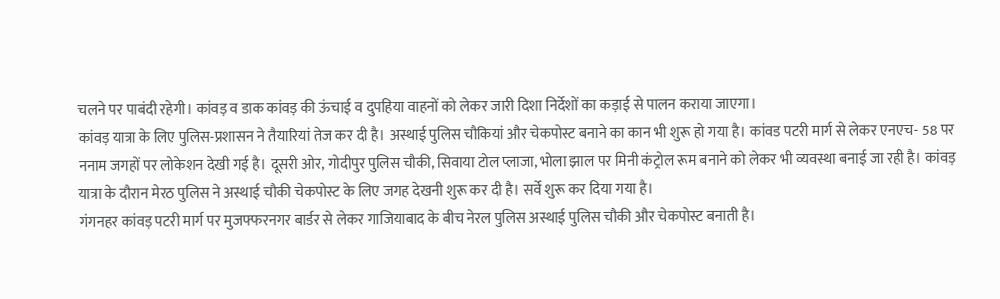चलने पर पाबंदी रहेगी। कांवड़ व डाक कांवड़ की ऊंचाई व दुपहिया वाहनों को लेकर जारी दिशा निर्देशों का कड़ाई से पालन कराया जाएगा।
कांवड़ यात्रा के लिए पुलिस-प्रशासन ने तैयारियां तेज कर दी है। अस्थाई पुलिस चौकियां और चेकपोस्ट बनाने का कान भी शुरू हो गया है। कांवड पटरी मार्ग से लेकर एनएच- 58 पर ननाम जगहों पर लोकेशन देखी गई है। दूसरी ओर, गोदीपुर पुलिस चौकी, सिवाया टोल प्लाजा, भोला झाल पर मिनी कंट्रोल रूम बनाने को लेकर भी व्यवस्था बनाई जा रही है। कांवड़ यात्रा के दौरान मेरठ पुलिस ने अस्थाई चौकी चेकपोस्ट के लिए जगह देखनी शुरू कर दी है। सर्वे शुरू कर दिया गया है।
गंगनहर कांवड़ पटरी मार्ग पर मुजफ्फरनगर बार्डर से लेकर गाजियाबाद के बीच नेरल पुलिस अस्थाई पुलिस चौकी और चेकपोस्ट बनाती है।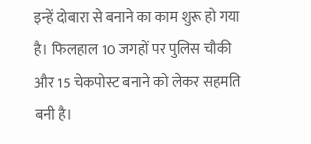इन्हें दोबारा से बनाने का काम शुरू हो गया है। फिलहाल 10 जगहों पर पुलिस चौकी और 15 चेकपोस्ट बनाने को लेकर सहमति बनी है।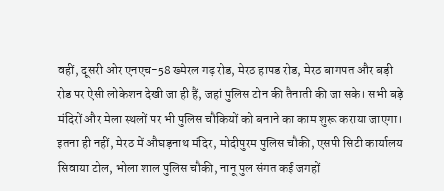वहीं, दूसरी ओर एनएच-58 ख्मेरल गढ़ रोड, मेरठ हापड रोड, मेरठ बागपत और बड़ी रोड पर ऐसी लोकेशन देखी जा ही हैं, जहां पुलिस टोन की तैनाती की जा सके। सभी बड़े मंदिरों और मेला स्थलों पर भी पुलिस चौकियों को बनाने का काम शुरू कराया जाएगा।
इतना ही नहीं, मेरठ में औघड़नाथ मंदिर, मोदीपुरम पुलिस चौकी, एसपी सिटी कार्यालय सिवाया टोल, भोला शाल पुलिस चौकी, नानू पुल संगत कई जगहों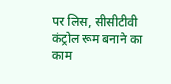पर लिस, सीसीटीवी कंट्रोल रूम बनाने का काम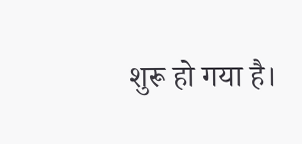शुरू हो गया है।